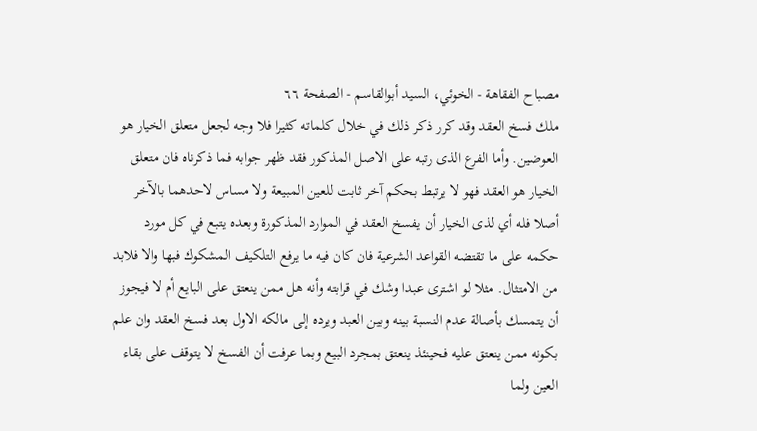مصباح الفقاهة - الخوئي، السيد أبوالقاسم - الصفحة ٦٦
ملك فسخ العقد وقد كرر ذكر ذلك في خلال كلماته كثيرا فلا وجه لجعل متعلق الخيار هو العوضين. وأما الفرع الذى رتبه على الاصل المذكور فقد ظهر جوابه فما ذكرناه فان متعلق الخيار هو العقد فهو لا يرتبط بحكم آخر ثابت للعين المبيعة ولا مساس لاحدهما بالآخر أصلا فله أي لذى الخيار أن يفسخ العقد في الموارد المذكورة وبعده يتبع في كل مورد حكمه على ما تقتضه القواعد الشرعية فان كان فيه ما يرفع التلكيف المشكوك فبها والا فلابد من الامتثال. مثلا لو اشترى عبدا وشك في قرابته وأنه هل ممن ينعتق على البايع أم لا فيجوز أن يتمسك بأصالة عدم النسبة بينه وبين العبد ويرده إلى مالكه الاول بعد فسخ العقد وان علم بكونه ممن ينعتق عليه فحينئذ ينعتق بمجرد البيع وبما عرفت أن الفسخ لا يتوقف على بقاء العين ولما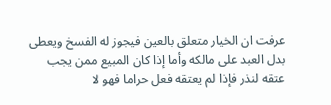عرفت ان الخيار متعلق بالعين فيجوز له الفسخ ويعطى بدل العبد على مالكه وأما إذا كان المبيع ممن يجب عتقه لنذر فإذا لم يعتقه فعل حراما فهو لا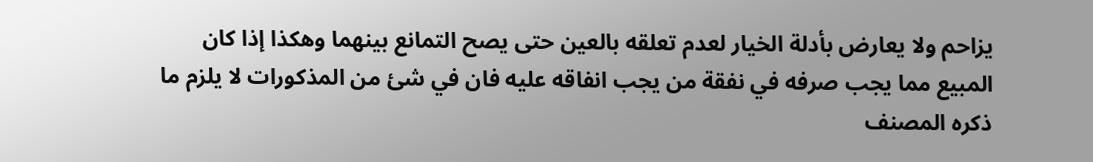يزاحم ولا يعارض بأدلة الخيار لعدم تعلقه بالعين حتى يصح التمانع بينهما وهكذا إذا كان المبيع مما يجب صرفه في نفقة من يجب انفاقه عليه فان في شئ من المذكورات لا يلزم ما ذكره المصنف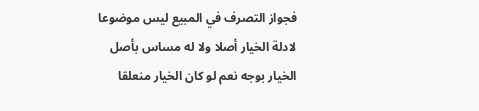فجواز التصرف في المبيع ليس موضوعا لادلة الخيار أصلا ولا له مساس بأصل الخيار بوجه نعم لو كان الخيار منعلقا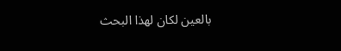بالعين لكان لهذا البحث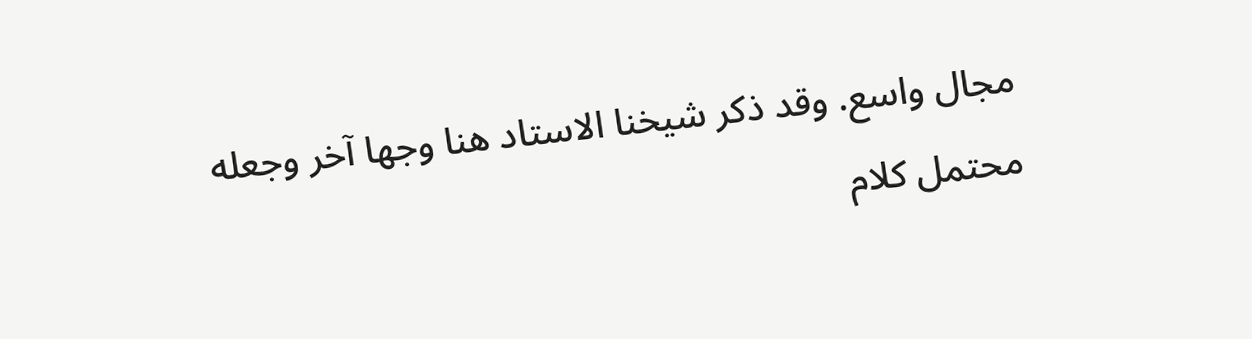مجال واسع. وقد ذكر شيخنا الاستاد هنا وجها آخر وجعله محتمل كلام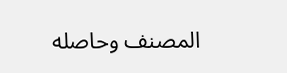المصنف وحاصله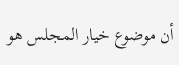أن موضوع خيار المجلس هو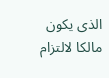الذى يكون مالكا لالتزام